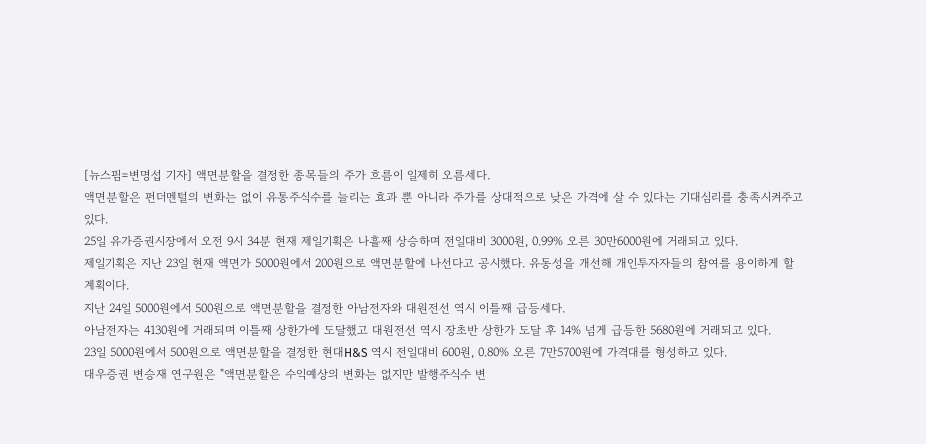[뉴스핌=변명섭 기자] 액면분할을 결정한 종목들의 주가 흐름이 일제히 오름세다.
액면분할은 펀더멘털의 변화는 없이 유통주식수를 늘리는 효과 뿐 아니라 주가를 상대적으로 낮은 가격에 살 수 있다는 기대심리를 충족시켜주고 있다.
25일 유가증권시장에서 오전 9시 34분 현재 제일기획은 나흘째 상승하며 전일대비 3000원, 0.99% 오른 30만6000원에 거래되고 있다.
제일기획은 지난 23일 현재 액면가 5000원에서 200원으로 액면분할에 나선다고 공시했다. 유동성을 개선해 개인투자자들의 참여를 용이하게 할 계획이다.
지난 24일 5000원에서 500원으로 액면분할을 결정한 아남전자와 대원전선 역시 이틀째 급등세다.
아남전자는 4130원에 거래되며 이틀째 상한가에 도달했고 대원전선 역시 장초반 상한가 도달 후 14% 넘게 급등한 5680원에 거래되고 있다.
23일 5000원에서 500원으로 액면분할을 결정한 현대H&S 역시 전일대비 600원, 0.80% 오른 7만5700원에 가격대를 형성하고 있다.
대우증권 변승재 연구원은 "액면분할은 수익예상의 변화는 없지만 발행주식수 변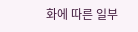화에 따른 일부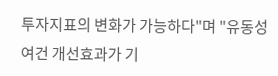투자지표의 변화가 가능하다"며 "유동성 여건 개선효과가 기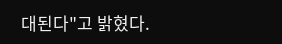대된다"고 밝혔다.